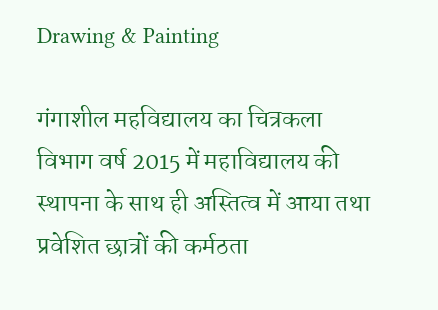Drawing & Painting

गंगाशील महविद्यालय का चित्रकला विभाग वर्ष 2015 में महाविद्यालय की स्थापना के साथ ही अस्तित्व में आया तथा प्रवेशित छात्रों की कर्मठता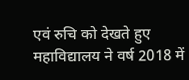एवं रुचि को देखते हुए महाविद्यालय ने वर्ष 2018 में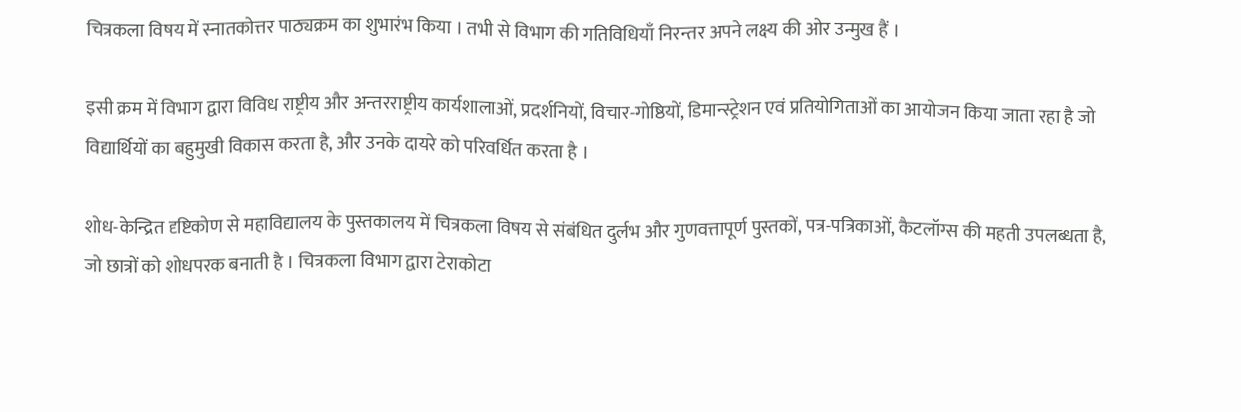चित्रकला विषय में स्नातकोत्तर पाठ्यक्रम का शुभारंभ किया । तभी से विभाग की गतिविधियाँ निरन्तर अपने लक्ष्य की ओर उन्मुख हैं ।

इसी क्रम में विभाग द्वारा विविध राष्ट्रीय और अन्तरराष्ट्रीय कार्यशालाओं, प्रदर्शनियों, विचार-गोष्ठियों, डिमान्स्ट्रेशन एवं प्रतियोगिताओं का आयोजन किया जाता रहा है जो विद्यार्थियों का बहुमुखी विकास करता है, और उनके दायरे को परिवर्धित करता है ।

शोध-केन्द्रित दृष्टिकोण से महाविद्यालय के पुस्तकालय में चित्रकला विषय से संबंधित दुर्लभ और गुणवत्तापूर्ण पुस्तकों, पत्र-पत्रिकाओं, कैटलॉग्स की महती उपलब्धता है, जो छात्रों को शोधपरक बनाती है । चित्रकला विभाग द्वारा टेराकोटा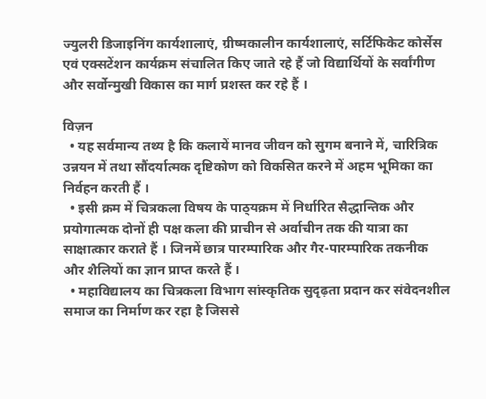ज्युलरी डिजाइनिंग कार्यशालाएं, ग्रीष्मकालीन कार्यशालाएं, सर्टिफिकेट कोर्सेस एवं एक्सटेंशन कार्यक्रम संचालित किए जाते रहे हैं जो विद्यार्थियों के सर्वांगीण और सर्वोन्मुखी विकास का मार्ग प्रशस्त कर रहे हैं ।

विज़न
  • यह सर्वमान्य तथ्य है कि कलायें मानव जीवन को सुगम बनाने में, चारित्रिक उन्नयन में तथा सौंदर्यात्मक दृष्टिकोण को विकसित करने में अहम भूमिका का निर्वहन करती हैं ।
  • इसी क्रम में चित्रकला विषय के पाठ्‌यक्रम में निर्धारित सैद्धान्तिक और प्रयोगात्मक दोनों ही पक्ष कला की प्राचीन से अर्वाचीन तक की यात्रा का साक्षात्कार कराते हैं । जिनमें छात्र पारम्पारिक और गैर-पारम्पारिक तकनीक और शैलियों का ज्ञान प्राप्त करते हैं ।
  • महाविद्यालय का चित्रकला विभाग सांस्कृतिक सुदृढ़ता प्रदान कर संवेदनशील समाज का निर्माण कर रहा है जिससे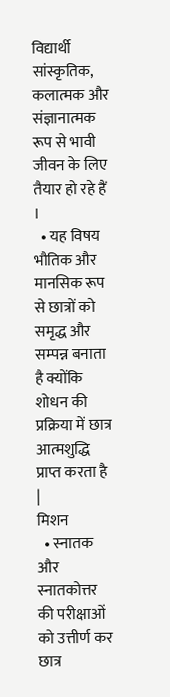विद्यार्थी सांस्कृतिक, कलात्मक और संज्ञानात्मक रूप से भावी जीवन के लिए तैयार हो रहे हैं ।
  • यह विषय भौतिक और मानसिक रूप से छात्रों को समृद्ध और सम्पन्न बनाता है क्योंकि शोधन की प्रक्रिया में छात्र आत्मशुद्धि प्राप्त करता है |
मिशन
  • स्नातक और स्नातकोत्तर की परीक्षाओं को उत्तीर्ण कर छात्र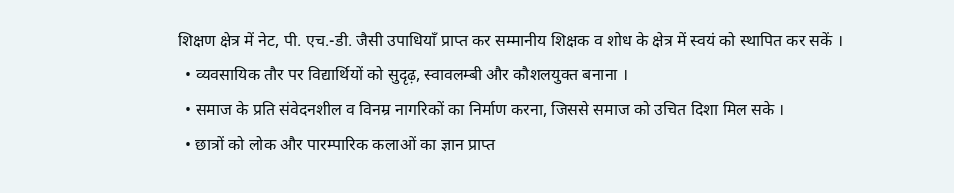शिक्षण क्षेत्र में नेट, पी. एच.-डी. जैसी उपाधियाँ प्राप्त कर सम्मानीय शिक्षक व शोध के क्षेत्र में स्वयं को स्थापित कर सकें ।
  • व्यवसायिक तौर पर विद्यार्थियों को सुदृढ़, स्वावलम्बी और कौशलयुक्त बनाना ।
  • समाज के प्रति संवेदनशील व विनम्र नागरिकों का निर्माण करना, जिससे समाज को उचित दिशा मिल सके ।
  • छात्रों को लोक और पारम्पारिक कलाओं का ज्ञान प्राप्त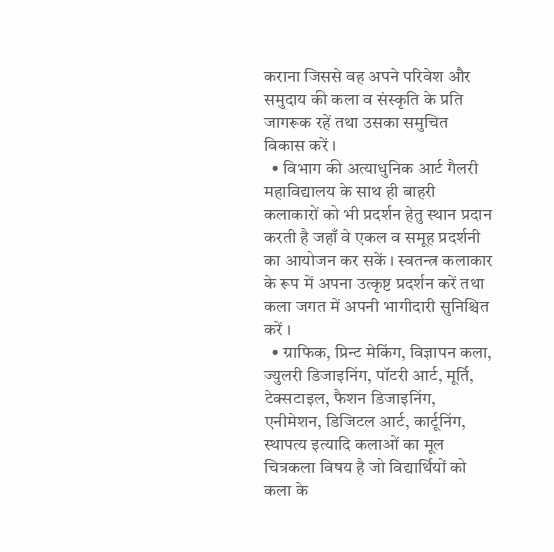कराना जिससे वह अपने परिवेश और समुदाय की कला व संस्कृति के प्रति जागरूक रहें तथा उसका समुचित विकास करें ।
  • विभाग की अत्याधुनिक आर्ट गैलरी महाविद्यालय के साथ ही बाहरी कलाकारों को भी प्रदर्शन हेतु स्थान प्रदान करती है जहाँ वे एकल व समूह प्रदर्शनी का आयोजन कर सकें । स्वतन्त्र कलाकार के रूप में अपना उत्कृष्ट प्रदर्शन करें तथा कला जगत में अपनी भागीदारी सुनिश्चित करें ।
  • ग्राफिक, प्रिन्ट मेकिंग, विज्ञापन कला, ज्युलरी डिजाइनिंग, पॉटरी आर्ट, मूर्ति, टेक्सटाइल, फैशन डिजाइनिंग, एनीमेशन, डिजिटल आर्ट, कार्टूनिंग, स्थापत्य इत्यादि कलाओं का मूल चित्रकला विषय है जो विद्यार्थियों को कला के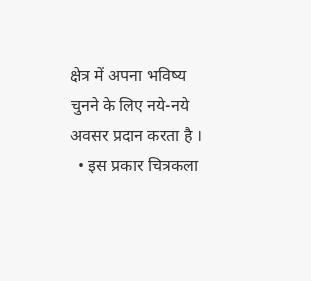क्षेत्र में अपना भविष्य चुनने के लिए नये-नये अवसर प्रदान करता है ।
  • इस प्रकार चित्रकला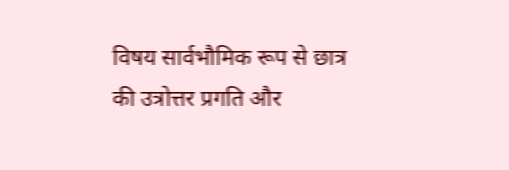विषय सार्वभौमिक रूप से छात्र की उत्रोत्तर प्रगति और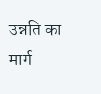उन्नति का मार्ग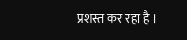प्रशस्त कर रहा है ।